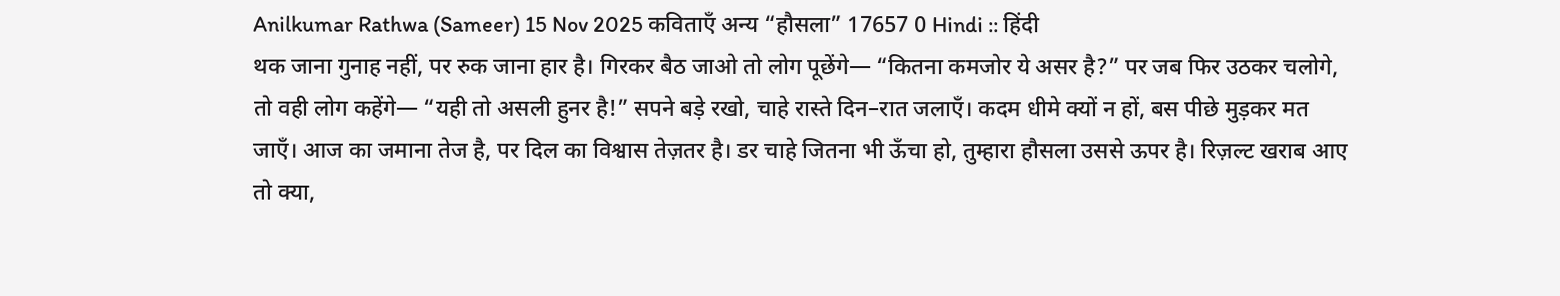Anilkumar Rathwa (Sameer) 15 Nov 2025 कविताएँ अन्य “हौसला” 17657 0 Hindi :: हिंदी
थक जाना गुनाह नहीं, पर रुक जाना हार है। गिरकर बैठ जाओ तो लोग पूछेंगे— “कितना कमजोर ये असर है?” पर जब फिर उठकर चलोगे, तो वही लोग कहेंगे— “यही तो असली हुनर है!” सपने बड़े रखो, चाहे रास्ते दिन–रात जलाएँ। कदम धीमे क्यों न हों, बस पीछे मुड़कर मत जाएँ। आज का जमाना तेज है, पर दिल का विश्वास तेज़तर है। डर चाहे जितना भी ऊँचा हो, तुम्हारा हौसला उससे ऊपर है। रिज़ल्ट खराब आए तो क्या,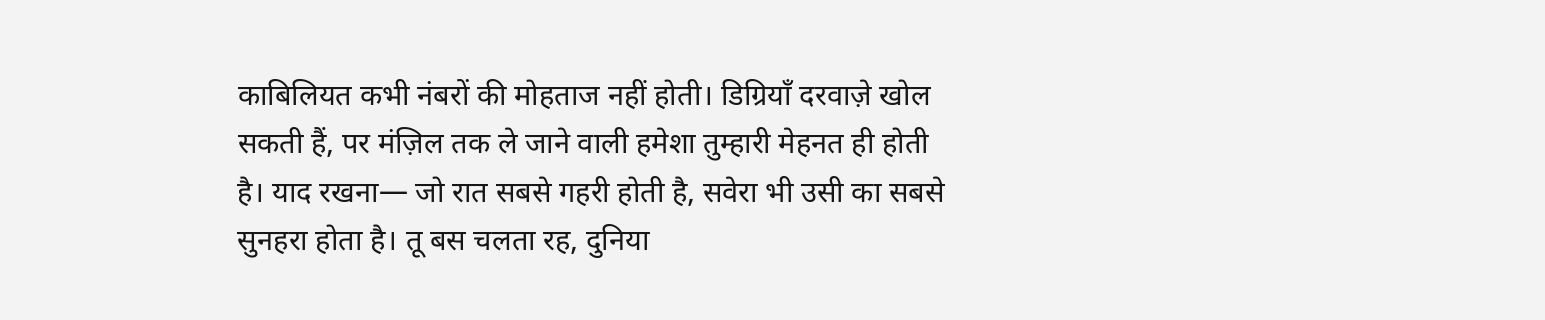काबिलियत कभी नंबरों की मोहताज नहीं होती। डिग्रियाँ दरवाज़े खोल सकती हैं, पर मंज़िल तक ले जाने वाली हमेशा तुम्हारी मेहनत ही होती है। याद रखना— जो रात सबसे गहरी होती है, सवेरा भी उसी का सबसे सुनहरा होता है। तू बस चलता रह, दुनिया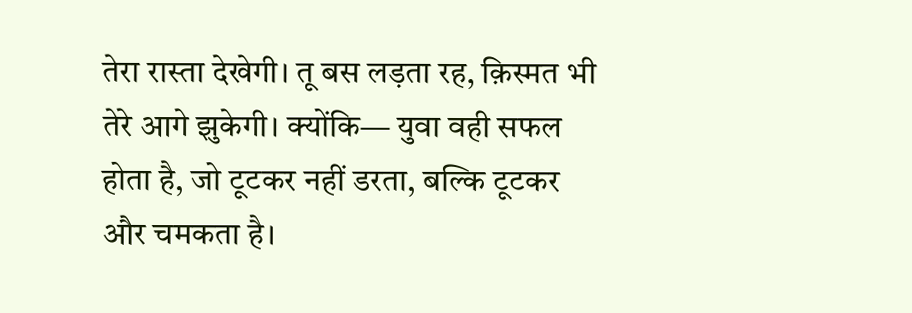तेरा रास्ता देखेगी। तू बस लड़ता रह, क़िस्मत भी तेरे आगे झुकेगी। क्योंकि— युवा वही सफल होता है, जो टूटकर नहीं डरता, बल्कि टूटकर और चमकता है।